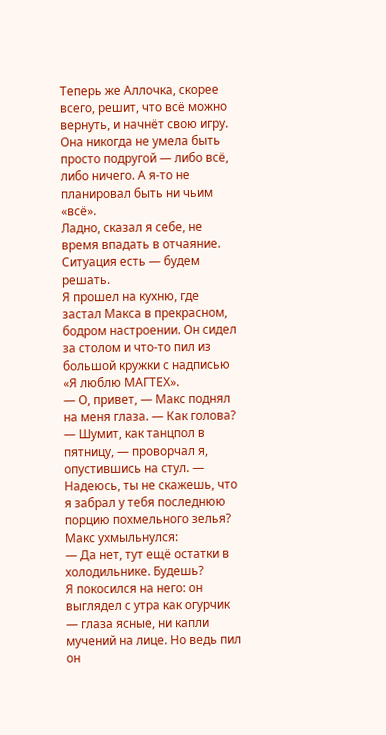Теперь же Аллочка, скорее всего, решит, что всё можно вернуть, и начнёт свою игру. Она никогда не умела быть просто подругой — либо всё, либо ничего. А я-то не планировал быть ни чьим «всё».
Ладно, сказал я себе, не время впадать в отчаяние. Ситуация есть — будем решать.
Я прошел на кухню, где застал Макса в прекрасном, бодром настроении. Он сидел за столом и что-то пил из большой кружки с надписью «Я люблю МАГТЕХ».
— О, привет, — Макс поднял на меня глаза. — Как голова?
— Шумит, как танцпол в пятницу, — проворчал я, опустившись на стул. — Надеюсь, ты не скажешь, что я забрал у тебя последнюю порцию похмельного зелья?
Макс ухмыльнулся:
— Да нет, тут ещё остатки в холодильнике. Будешь?
Я покосился на него: он выглядел с утра как огурчик — глаза ясные, ни капли мучений на лице. Но ведь пил он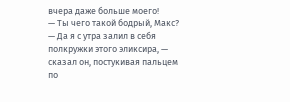вчера даже больше моего!
— Ты чего такой бодрый, Макс?
— Да я с утра залил в себя полкружки этого эликсира, — сказал он, постукивая пальцем по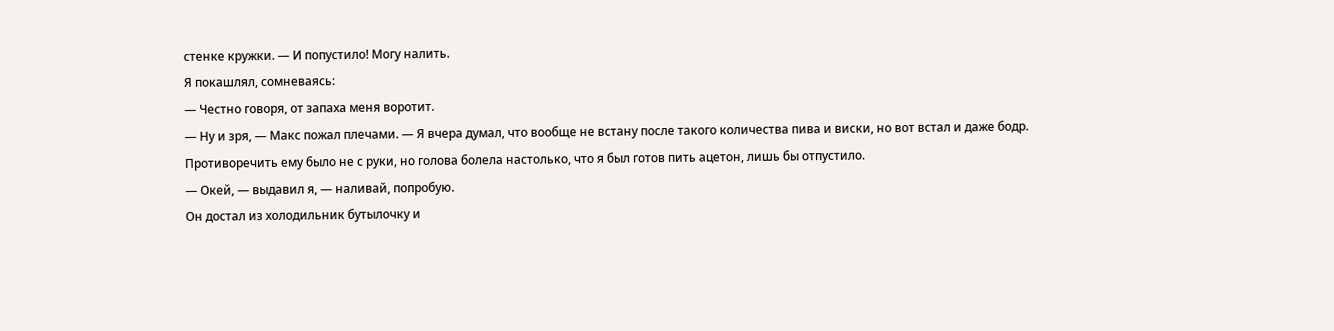стенке кружки. — И попустило! Могу налить.
Я покашлял, сомневаясь:
— Честно говоря, от запаха меня воротит.
— Ну и зря, — Макс пожал плечами. — Я вчера думал, что вообще не встану после такого количества пива и виски, но вот встал и даже бодр.
Противоречить ему было не с руки, но голова болела настолько, что я был готов пить ацетон, лишь бы отпустило.
— Окей, — выдавил я, — наливай, попробую.
Он достал из холодильник бутылочку и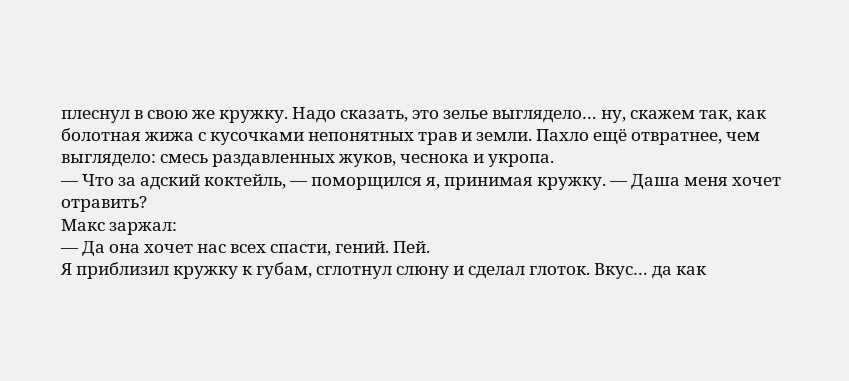плеснул в свою же кружку. Надо сказать, это зелье выглядело… ну, скажем так, как болотная жижа с кусочками непонятных трав и земли. Пахло ещё отвратнее, чем выглядело: смесь раздавленных жуков, чеснока и укропа.
— Что за адский коктейль, — поморщился я, принимая кружку. — Даша меня хочет отравить?
Макс заржал:
— Да она хочет нас всех спасти, гений. Пей.
Я приблизил кружку к губам, сглотнул слюну и сделал глоток. Вкус… да как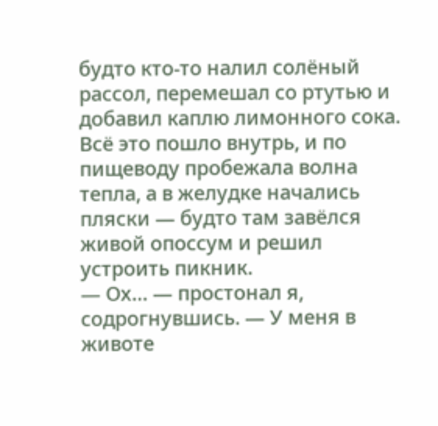будто кто-то налил солёный рассол, перемешал со ртутью и добавил каплю лимонного сока. Всё это пошло внутрь, и по пищеводу пробежала волна тепла, а в желудке начались пляски — будто там завёлся живой опоссум и решил устроить пикник.
— Ох… — простонал я, содрогнувшись. — У меня в животе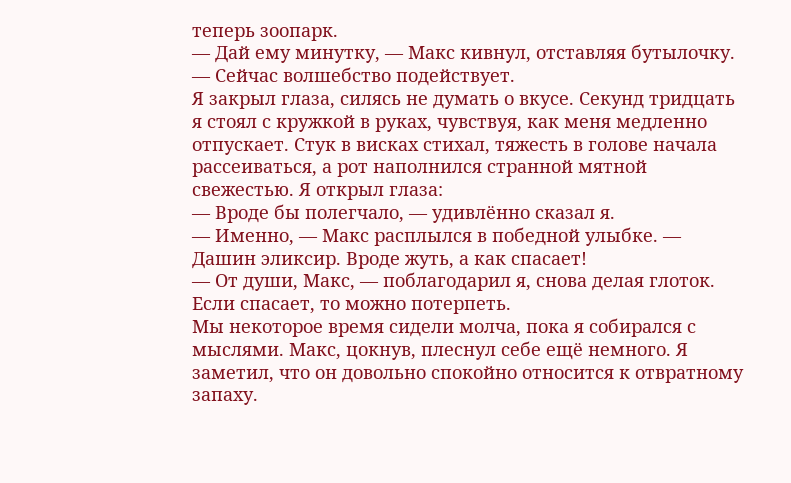теперь зоопарк.
— Дай ему минутку, — Макс кивнул, отставляя бутылочку. — Сейчас волшебство подействует.
Я закрыл глаза, силясь не думать о вкусе. Секунд тридцать я стоял с кружкой в руках, чувствуя, как меня медленно отпускает. Стук в висках стихал, тяжесть в голове начала рассеиваться, а рот наполнился странной мятной свежестью. Я открыл глаза:
— Вроде бы полегчало, — удивлённо сказал я.
— Именно, — Макс расплылся в победной улыбке. — Дашин эликсир. Вроде жуть, а как спасает!
— От души, Макс, — поблагодарил я, снова делая глоток. Если спасает, то можно потерпеть.
Мы некоторое время сидели молча, пока я собирался с мыслями. Макс, цокнув, плеснул себе ещё немного. Я заметил, что он довольно спокойно относится к отвратному запаху.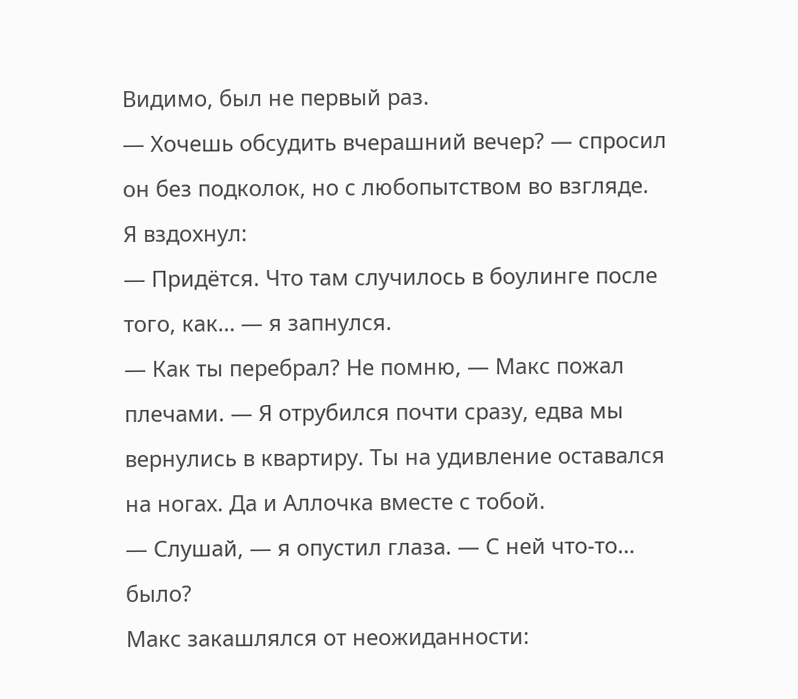Видимо, был не первый раз.
— Хочешь обсудить вчерашний вечер? — спросил он без подколок, но с любопытством во взгляде.
Я вздохнул:
— Придётся. Что там случилось в боулинге после того, как… — я запнулся.
— Как ты перебрал? Не помню, — Макс пожал плечами. — Я отрубился почти сразу, едва мы вернулись в квартиру. Ты на удивление оставался на ногах. Да и Аллочка вместе с тобой.
— Слушай, — я опустил глаза. — С ней что-то… было?
Макс закашлялся от неожиданности: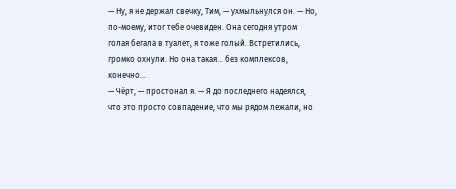— Ну, я не держал свечку, Тим, — ухмыльнулся он. — Но, по-моему, итог тебе очевиден. Она сегодня утром голая бегала в туалет, я тоже голый. Встретились, громко охнули. Но она такая… без комплексов, конечно…
— Чёрт, — простонал я. — Я до последнего надеялся, что это просто совпадение, что мы рядом лежали, но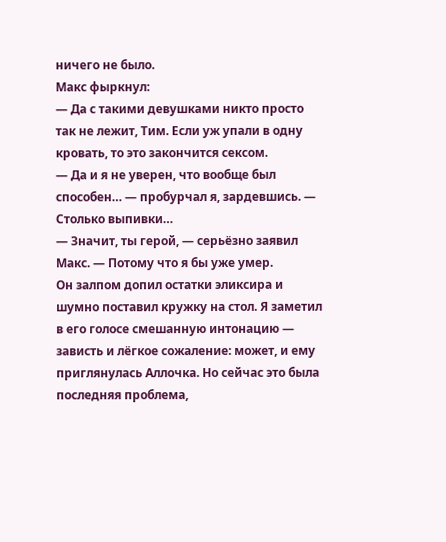ничего не было.
Макс фыркнул:
— Да с такими девушками никто просто так не лежит, Тим. Если уж упали в одну кровать, то это закончится сексом.
— Да и я не уверен, что вообще был способен… — пробурчал я, зардевшись. — Столько выпивки…
— Значит, ты герой, — серьёзно заявил Макс. — Потому что я бы уже умер.
Он залпом допил остатки эликсира и шумно поставил кружку на стол. Я заметил в его голосе смешанную интонацию — зависть и лёгкое сожаление: может, и ему приглянулась Аллочка. Но сейчас это была последняя проблема,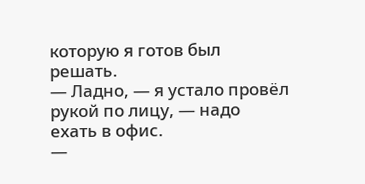которую я готов был решать.
— Ладно, — я устало провёл рукой по лицу, — надо ехать в офис.
—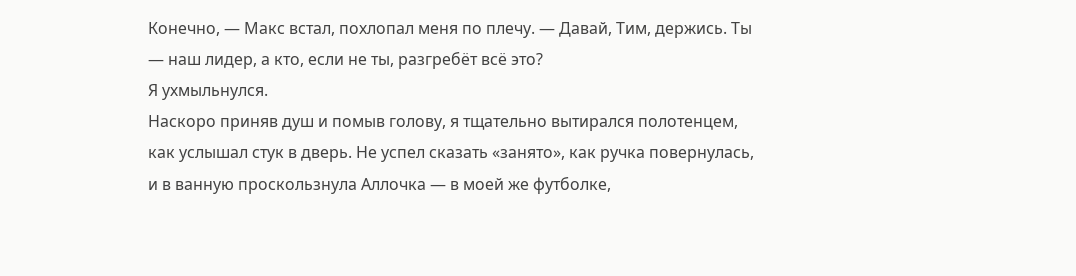Конечно, — Макс встал, похлопал меня по плечу. — Давай, Тим, держись. Ты — наш лидер, а кто, если не ты, разгребёт всё это?
Я ухмыльнулся.
Наскоро приняв душ и помыв голову, я тщательно вытирался полотенцем, как услышал стук в дверь. Не успел сказать «занято», как ручка повернулась, и в ванную проскользнула Аллочка — в моей же футболке,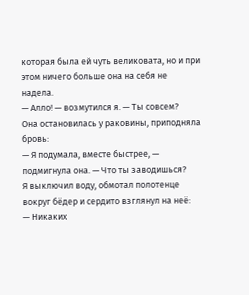которая была ей чуть великовата, но и при этом ничего больше она на себя не надела.
— Алло! — возмутился я. — Ты совсем?
Она остановилась у раковины, приподняла бровь:
— Я подумала, вместе быстрее, — подмигнула она. — Что ты заводишься?
Я выключил воду, обмотал полотенце вокруг бёдер и сердито взглянул на неё:
— Никаких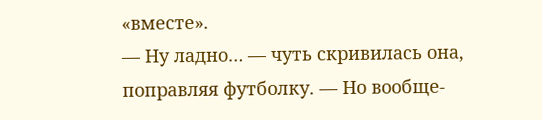«вместе».
— Ну ладно… — чуть скривилась она, поправляя футболку. — Но вообще-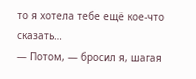то я хотела тебе ещё кое-что сказать…
— Потом, — бросил я, шагая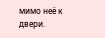мимо неё к двери.